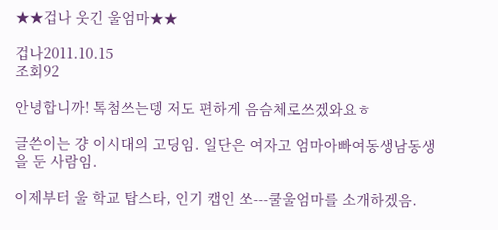★★겁나 웃긴 울엄마★★

겁나2011.10.15
조회92

안녕합니까! 톡첨쓰는뎅 저도 편하게 음슴체로쓰겠와요ㅎ

글쓴이는 걍 이시대의 고딩임. 일단은 여자고 엄마아빠여동생남동생을 둔 사람임.

이제부터 울 학교 탑스타, 인기 캡인 쏘---쿨울엄마를 소개하겠음.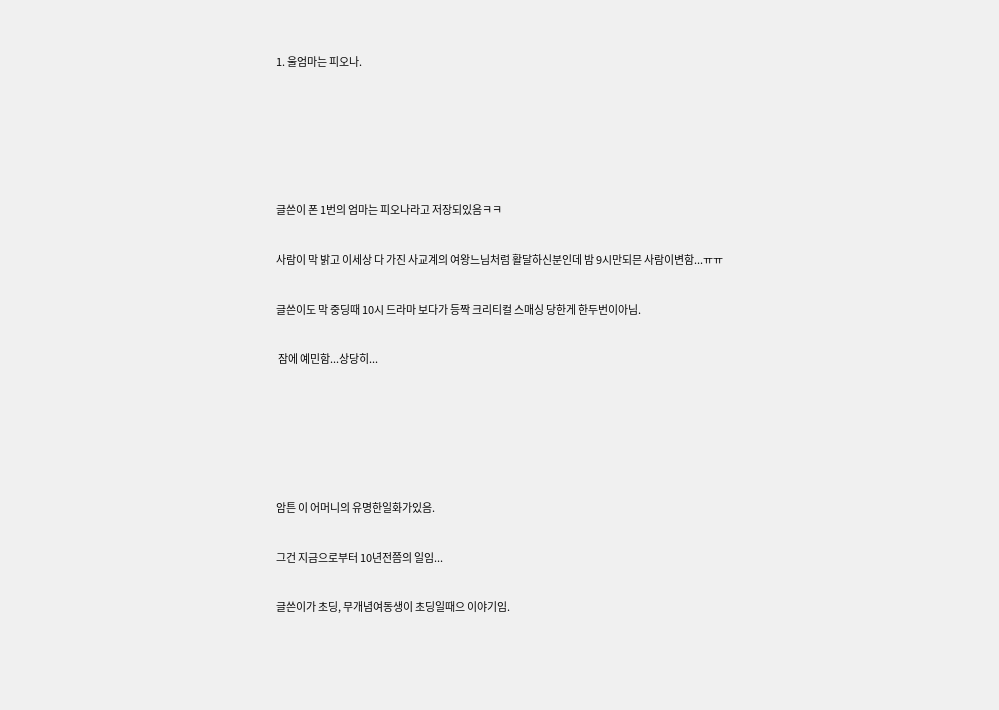1. 울엄마는 피오나.





글쓴이 폰 1번의 엄마는 피오나라고 저장되있음ㅋㅋ

사람이 막 밝고 이세상 다 가진 사교계의 여왕느님처럼 활달하신분인데 밤 9시만되믄 사람이변함...ㅠㅠ

글쓴이도 막 중딩때 10시 드라마 보다가 등짝 크리티컬 스매싱 당한게 한두번이아님.

 잠에 예민함...상당히...





암튼 이 어머니의 유명한일화가있음.

그건 지금으로부터 10년전쯤의 일임...

글쓴이가 초딩, 무개념여동생이 초딩일때으 이야기임.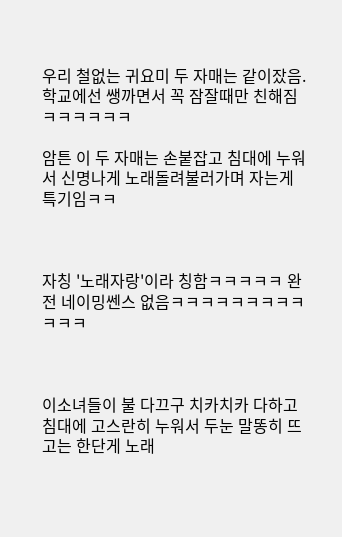우리 철없는 귀요미 두 자매는 같이잤음. 학교에선 쌩까면서 꼭 잠잘때만 친해짐ㅋㅋㅋㅋㅋㅋ

암튼 이 두 자매는 손붙잡고 침대에 누워서 신명나게 노래돌려불러가며 자는게 특기임ㅋㅋ



자칭 '노래자랑'이라 칭함ㅋㅋㅋㅋㅋ 완전 네이밍쎈스 없음ㅋㅋㅋㅋㅋㅋㅋㅋㅋㅋㅋㅋ



이소녀들이 불 다끄구 치카치카 다하고 침대에 고스란히 누워서 두눈 말똥히 뜨고는 한단게 노래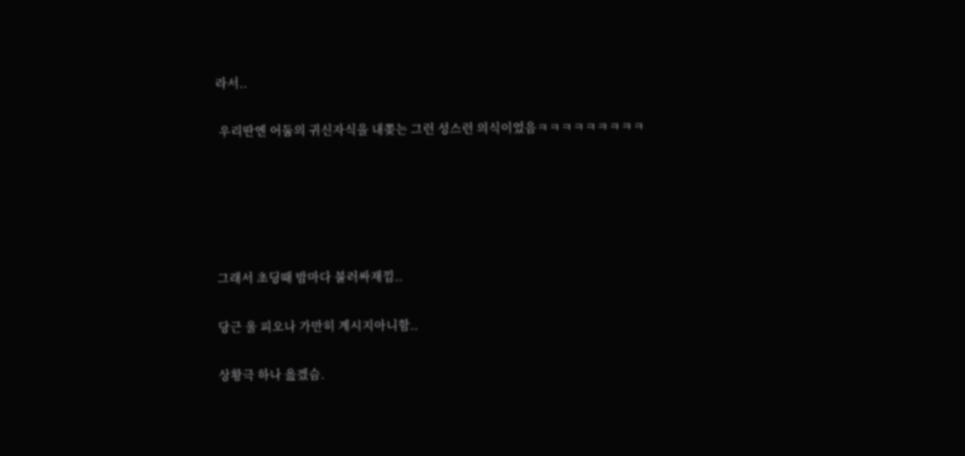라서..

 우리딴엔 어둠의 귀신자식을 내쫒는 그런 성스런 의식이었음ㅋㅋㅋㅋㅋㅋㅋㅋㅋ





그래서 초딩때 밤마다 불러싸재낌..

당근 울 피오나 가만히 계시지아니함..

상황극 하나 읊겠슴.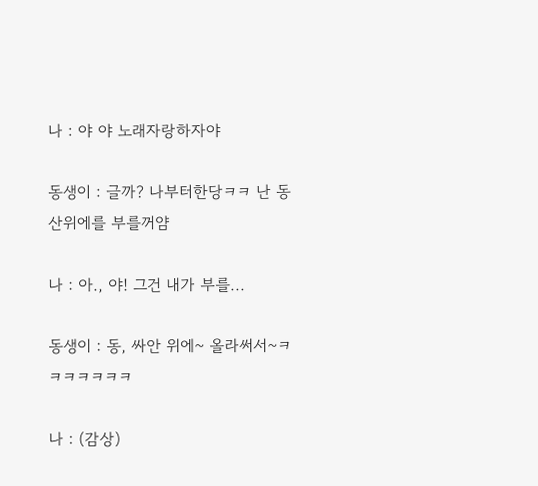나 : 야 야 노래자랑하자야

동생이 : 글까? 나부터한당ㅋㅋ 난 동산위에를 부를꺼얌

나 : 아., 야! 그건 내가 부를...

동생이 : 동, 싸안 위에~ 올라써서~ㅋㅋㅋㅋㅋㅋㅋ

나 : (감상)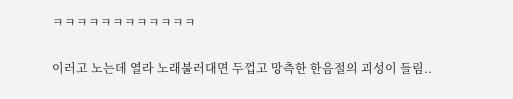ㅋㅋㅋㅋㅋㅋㅋㅋㅋㅋㅋㅋ

이러고 노는데 열라 노래불러대면 두껍고 망측한 한음절의 괴성이 들림..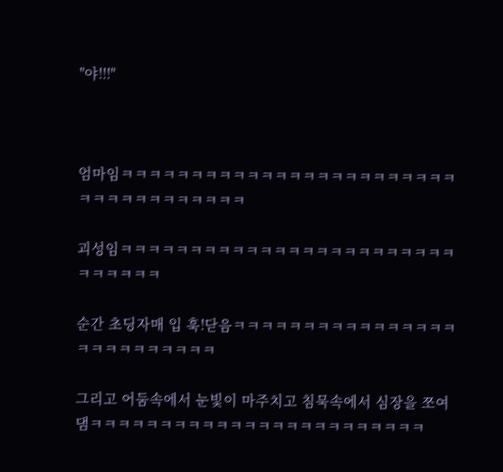"야!!!"



엄마임ㅋㅋㅋㅋㅋㅋㅋㅋㅋㅋㅋㅋㅋㅋㅋㅋㅋㅋㅋㅋㅋㅋㅋㅋㅋㅋㅋㅋㅋㅋㅋㅋㅋㅋㅋㅋ

괴성임ㅋㅋㅋㅋㅋㅋㅋㅋㅋㅋㅋㅋㅋㅋㅋㅋㅋㅋㅋㅋㅋㅋㅋㅋㅋㅋㅋㅋㅋㅋ

순간 초딩자매 입 훅!닫음ㅋㅋㅋㅋㅋㅋㅋㅋㅋㅋㅋㅋㅋㅋㅋㅋㅋㅋㅋㅋㅋㅋㅋㅋㅋㅋ

그리고 어둠속에서 눈빛이 마주치고 침묵속에서 심장을 쪼여댐ㅋㅋㅋㅋㅋㅋㅋㅋㅋㅋㅋㅋㅋㅋㅋㅋㅋㅋㅋㅋㅋㅋㅋㅋ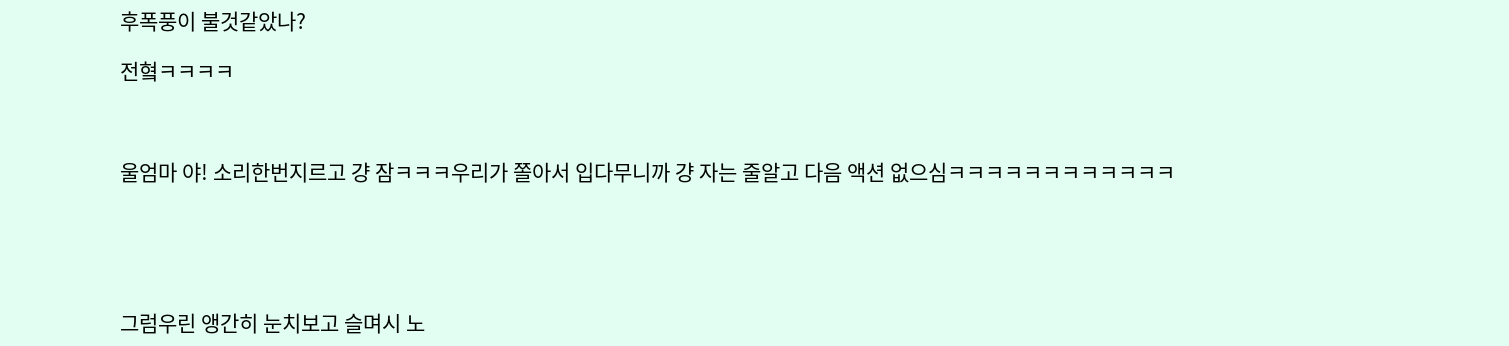후폭풍이 불것같았나?

전혘ㅋㅋㅋㅋ



울엄마 야! 소리한번지르고 걍 잠ㅋㅋㅋ우리가 쫄아서 입다무니까 걍 자는 줄알고 다음 액션 없으심ㅋㅋㅋㅋㅋㅋㅋㅋㅋㅋㅋㅋ





그럼우린 앵간히 눈치보고 슬며시 노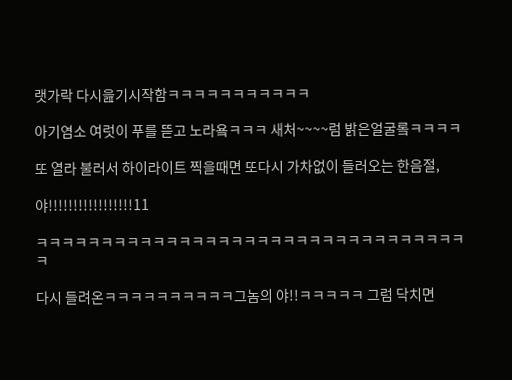랫가락 다시읊기시작함ㅋㅋㅋㅋㅋㅋㅋㅋㅋㅋㅋ

아기염소 여럿이 푸를 뜯고 노라욬ㅋㅋㅋ 새처~~~~럼 밝은얼굴롴ㅋㅋㅋㅋ

또 열라 불러서 하이라이트 찍을때면 또다시 가차없이 들러오는 한음절,

야!!!!!!!!!!!!!!!!!11

ㅋㅋㅋㅋㅋㅋㅋㅋㅋㅋㅋㅋㅋㅋㅋㅋㅋㅋㅋㅋㅋㅋㅋㅋㅋㅋㅋㅋㅋㅋㅋㅋㅋㅋ

다시 들려온ㅋㅋㅋㅋㅋㅋㅋㅋㅋㅋ그놈의 야!!ㅋㅋㅋㅋㅋ 그럼 닥치면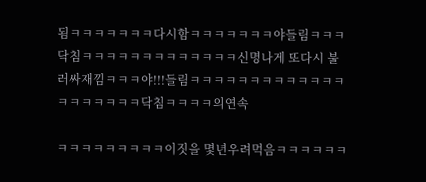됨ㅋㅋㅋㅋㅋㅋㅋ다시함ㅋㅋㅋㅋㅋㅋㅋ야들림ㅋㅋㅋ닥침ㅋㅋㅋㅋㅋㅋㅋㅋㅋㅋㅋㅋㅋ신명나게 또다시 불러싸재낌ㅋㅋㅋ야!!!들림ㅋㅋㅋㅋㅋㅋㅋㅋㅋㅋㅋㅋㅋㅋㅋㅋㅋㅋㅋㅋ닥침ㅋㅋㅋㅋ의연속

ㅋㅋㅋㅋㅋㅋㅋㅋㅋ이짓을 몇년우려먹음ㅋㅋㅋㅋㅋㅋ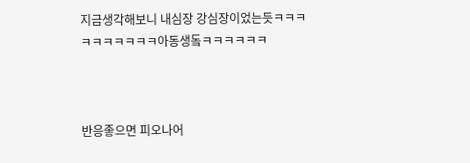지금생각해보니 내심장 강심장이었는듯ㅋㅋㅋㅋㅋㅋㅋㅋㅋㅋ아동생돜ㅋㅋㅋㅋㅋㅋ



반응좋으면 피오나어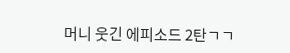머니 웃긴 에피소드 2탄ㄱㄱ